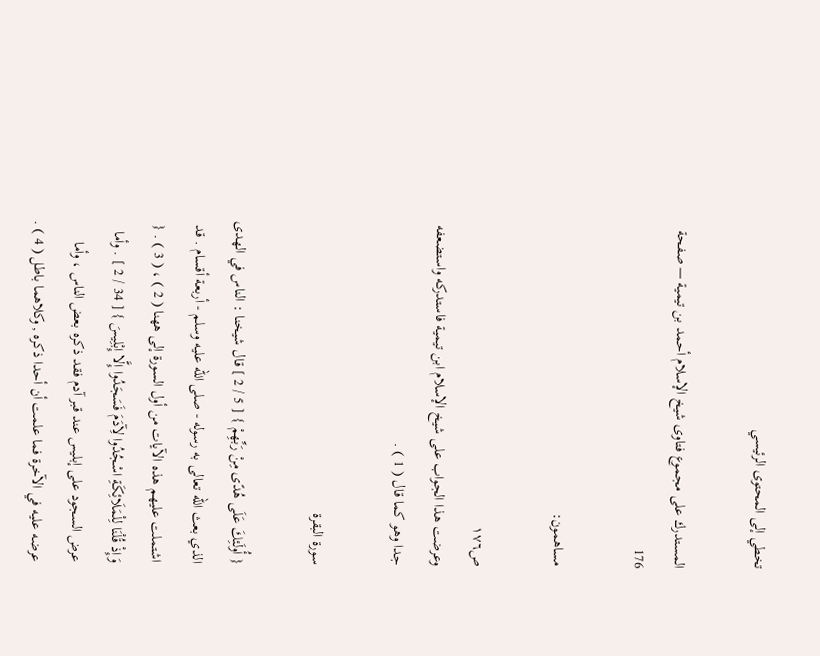تخطي إلى المحتوى الرئيسي

المستدرك على مجموع فتاوى شيخ الإسلام أحمد بن تيمية — صفحة 176

مساهمون:

ص١٧٦
وعرضت هذا الجواب على شيخ الإسلام ابن تيمية فاستدركه واستضعفه جدا وهو كما قال ( 1 ) .

سورة البقرة

{ أُولَئِكَ عَلَى هُدًى مِنْ رَبِّهِمْ } [ 5 / 2 ] قال شيخنا : الناس في الهدى الذي بعث الله تعالى به رسوله - صلى الله عليه وسلم - أربعة أقسام . قد اشتملت عليهم هذه الآيات من أول السورة إلى ههنا ( 2 ) ، ( 3 ) . { وَإِذْ قُلْنَا لِلْمَلَائِكَةِ اسْجُدُوا لِآدَمَ فَسَجَدُوا إِلَّا إِبْلِيسَ } [ 34 / 2 ] . وأما عرض السجود على إبليس عند قبر آدم فقد ذكره بعض الناس ، وأما عرضه عليه في الآخرة فما علمت أن أحدا ذكره , وكلاهما باطل ( 4 ) .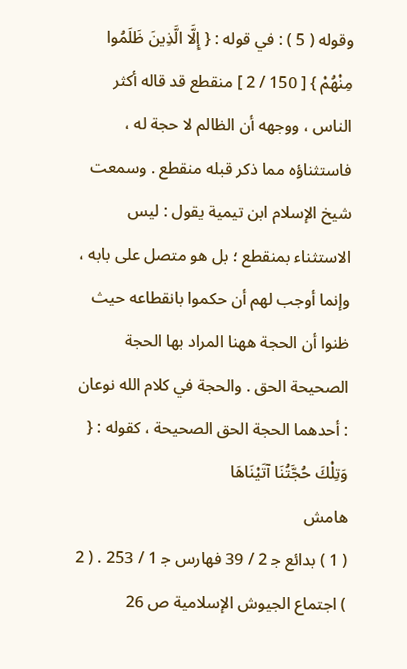وقوله ( 5 ) : في قوله : { إِلَّا الَّذِينَ ظَلَمُوا مِنْهُمْ } [ 150 / 2 ] منقطع قد قاله أكثر الناس ، ووجهه أن الظالم لا حجة له ، فاستثناؤه مما ذكر قبله منقطع . وسمعت شيخ الإسلام ابن تيمية يقول : ليس الاستثناء بمنقطع ؛ بل هو متصل على بابه ، وإنما أوجب لهم أن حكموا بانقطاعه حيث ظنوا أن الحجة ههنا المراد بها الحجة الصحيحة الحق . والحجة في كلام الله نوعان : أحدهما الحجة الحق الصحيحة ، كقوله : { وَتِلْكَ حُجَّتُنَا آتَيْنَاهَا
هامش
( 1 ) بدائع ج‍ 2 / 39 فهارس ج‍ 1 / 253 . ( 2 ) اجتماع الجيوش الإسلامية ص 26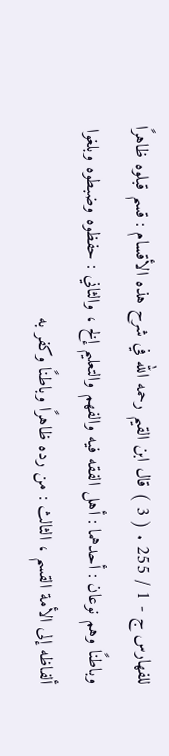للفهارس ج - 1 / 255 . ( 3 ) قال ابن القيم رحمه الله في شرح هذه الأقسام : قسم قبلوه ظاهرًا وباطنًا وهم نوعان : أحدهما : أهل الفقه فيه والفهم والتعليم إلخ ، والثاني : حفظوه وضبطوه وبلغوا ألفاظه إلى الأمة القسم ، الثالث : من رده ظاهرًا وباطنًا وكفر به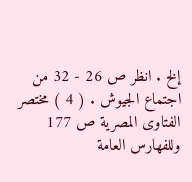إلخ . انظر ص 26 - 32 من اجتماع الجيوش . ( 4 ) مختصر الفتاوى المصرية ص 177 وللفهارس العامة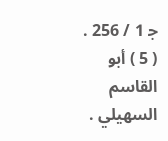ج‍ 1 / 256 . ( 5 ) أبو القاسم السهيلي .